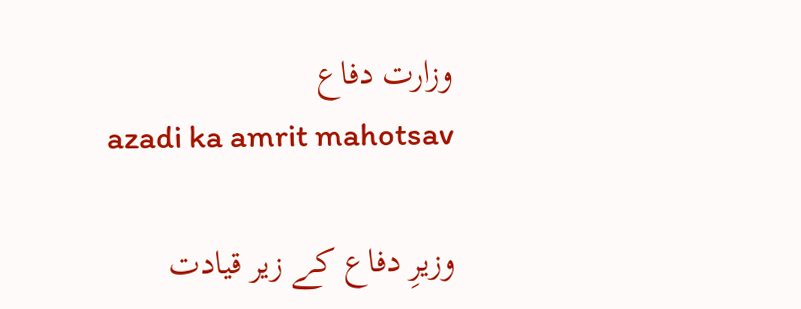وزارت دفاع
azadi ka amrit mahotsav

وزیرِ دفاع کے زیر قیادت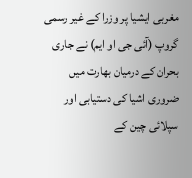مغربی ایشیا پر وزرا کے غیر رسمی گروپ (آئی جی او ایم) نے جاری بحران کے درمیان بھارت میں ضروری اشیا کی دستیابی اور سپلائی چین کے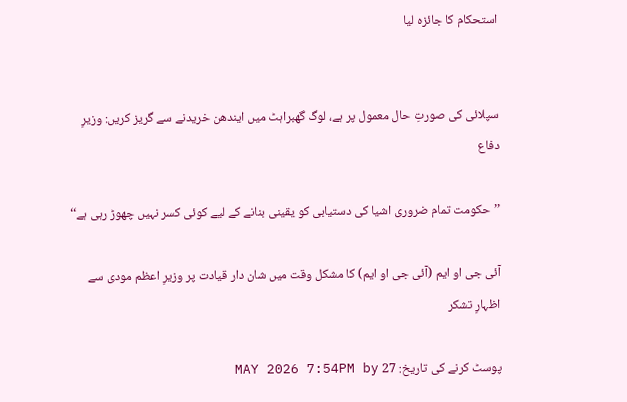استحکام کا جائزہ لیا


سپلائی کی صورتِ حال معمول پر ہے، لوگ گھبراہٹ میں ایندھن خریدنے سے گریز کریں: وزیرِ دفاع

’’حکومت تمام ضروری اشیا کی دستیابی کو یقینی بنانے کے لیے کوئی کسر نہیں چھوڑ رہی ہے‘‘

آئی جی او ایم (آئی جی او ایم) کا مشکل وقت میں شان دار قیادت پر وزیرِ اعظم مودی سے اظہارِ تشکر

پوسٹ کرنے کی تاریخ: 27 MAY 2026 7:54PM by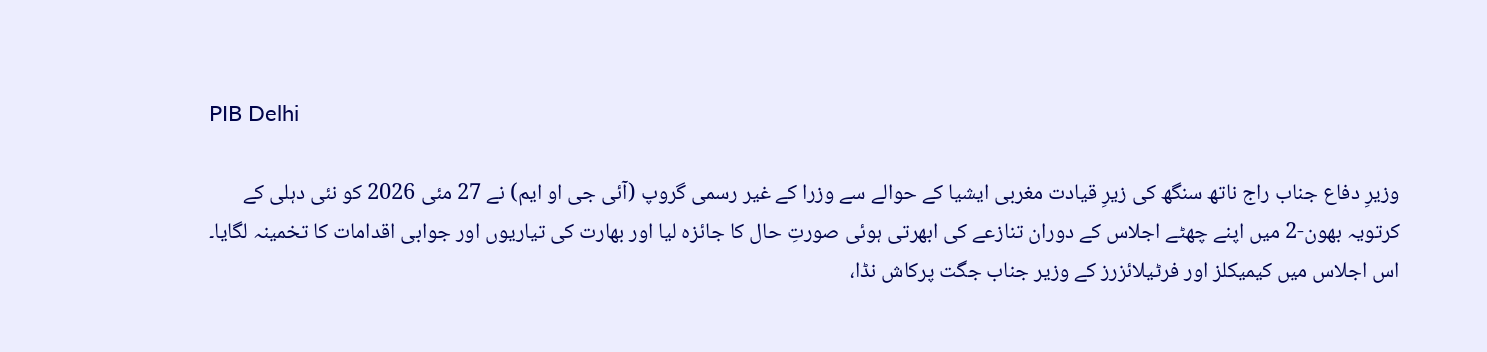PIB Delhi

وزیرِ دفاع جناب راج ناتھ سنگھ کی زیرِ قیادت مغربی ایشیا کے حوالے سے وزرا کے غیر رسمی گروپ (آئی جی او ایم) نے 27 مئی 2026 کو نئی دہلی کے کرتویہ بھون-2 میں اپنے چھٹے اجلاس کے دوران تنازعے کی ابھرتی ہوئی صورتِ حال کا جائزہ لیا اور بھارت کی تیاریوں اور جوابی اقدامات کا تخمینہ لگایا۔ اس اجلاس میں کیمیکلز اور فرٹیلائزرز کے وزیر جناب جگت پرکاش نڈا،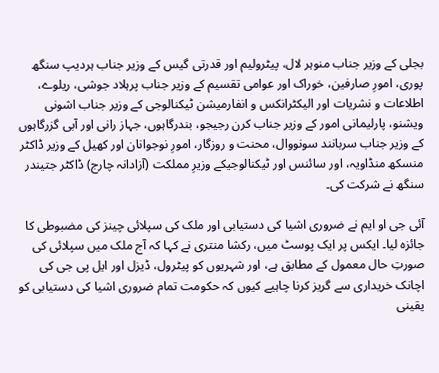بجلی کے وزیر جناب منوہر لال، پیٹرولیم اور قدرتی گیس کے وزیر جناب ہردیپ سنگھ پوری، امورِ صارفین، خوراک اور عوامی تقسیم کے وزیر جناب پرہلاد جوشی، ریلوے، اطلاعات و نشریات اور الیکٹرانکس و انفارمیشن ٹیکنالوجی کے وزیر جناب اشونی ویشنو، پارلیمانی امور کے وزیر جناب کرن رجیجو، بندرگاہوں، جہاز رانی اور آبی گزرگاہوں کے وزیر جناب سربانند سونووال، محنت و روزگار، امورِ نوجوانان اور کھیل کے وزیر ڈاکٹر منسکھ منڈاویہ، اور سائنس اور ٹیکنالوجیکے وزیرِ مملکت (آزادانہ چارج) ڈاکٹر جتیندر سنگھ نے شرکت کی۔

آئی جی او ایم نے ضروری اشیا کی دستیابی اور ملک کی سپلائی چینز کی مضبوطی کا جائزہ لیا۔ ایکس پر ایک پوسٹ میں، رکشا منتری نے کہا کہ آج ملک میں سپلائی کی صورتِ حال معمول کے مطابق ہے، اور شہریوں کو پیٹرول، ڈیزل اور ایل پی جی کی اچانک خریداری سے گریز کرنا چاہیے کیوں کہ حکومت تمام ضروری اشیا کی دستیابی کو یقینی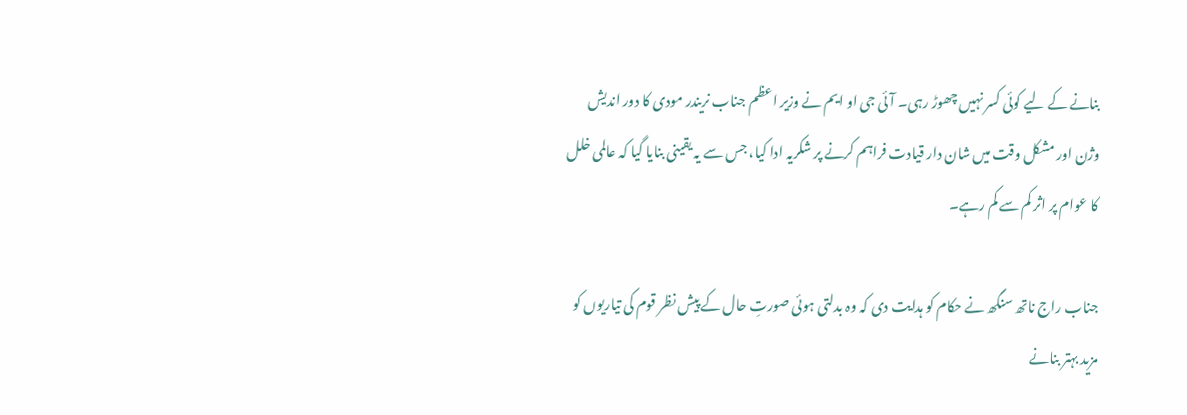بنانے کے لیے کوئی کسر نہیں چھوڑ رہی۔ آئی جی او ایم نے وزیر اعظم جناب نریندر مودی کا دور اندیش وژن اور مشکل وقت میں شان دار قیادت فراہم کرنے پر شکریہ ادا کیا، جس سے یہ یقینی بنایا گیا کہ عالمی خلل کا عوام پر اثر کم سے کم رہے۔

جناب راج ناتھ سنگھ نے حکام کو ہدایت دی کہ وہ بدلتی ہوئی صورتِ حال کے پیش نظر قوم کی تیاریوں کو مزید بہتر بنانے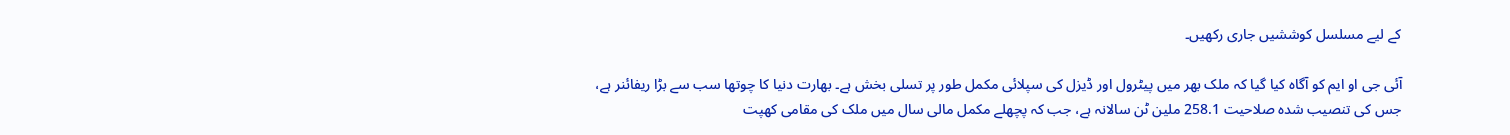کے لیے مسلسل کوششیں جاری رکھیں۔

آئی جی او ایم کو آگاہ کیا گیا کہ ملک بھر میں پیٹرول اور ڈیزل کی سپلائی مکمل طور پر تسلی بخش ہے۔ بھارت دنیا کا چوتھا سب سے بڑا ریفائنر ہے، جس کی تنصیب شدہ صلاحیت 258.1 ملین ٹن سالانہ ہے، جب کہ پچھلے مکمل مالی سال میں ملک کی مقامی کھپت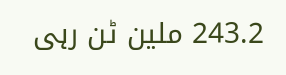243.2 ملین ٹن رہی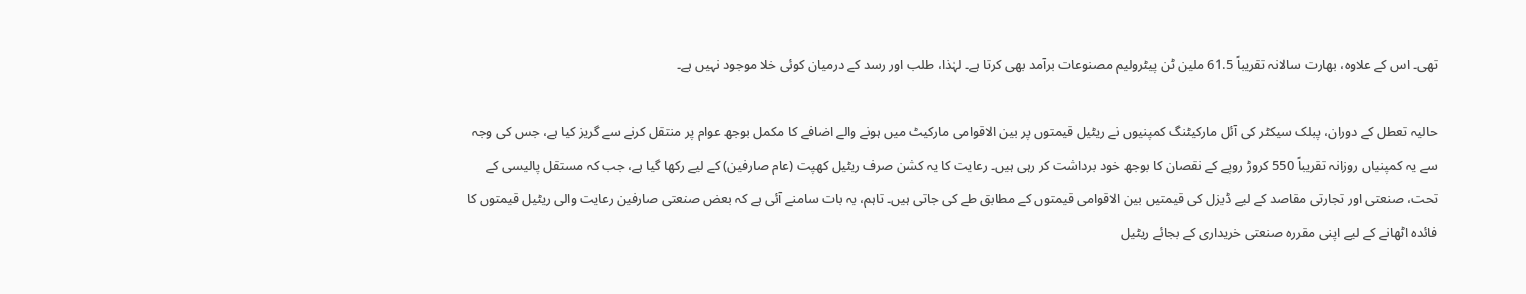تھی۔ اس کے علاوہ، بھارت سالانہ تقریباً 61.5 ملین ٹن پیٹرولیم مصنوعات برآمد بھی کرتا ہے۔ لہٰذا، طلب اور رسد کے درمیان کوئی خلا موجود نہیں ہے۔

حالیہ تعطل کے دوران، پبلک سیکٹر کی آئل مارکیٹنگ کمپنیوں نے ریٹیل قیمتوں پر بین الاقوامی مارکیٹ میں ہونے والے اضافے کا مکمل بوجھ عوام پر منتقل کرنے سے گریز کیا ہے، جس کی وجہ سے یہ کمپنیاں روزانہ تقریباً 550 کروڑ روپے کے نقصان کا بوجھ خود برداشت کر رہی ہیں۔ رعایت کا یہ کشن صرف ریٹیل کھپت (عام صارفین) کے لیے رکھا گیا ہے، جب کہ مستقل پالیسی کے تحت، صنعتی اور تجارتی مقاصد کے لیے ڈیزل کی قیمتیں بین الاقوامی قیمتوں کے مطابق طے کی جاتی ہیں۔ تاہم، یہ بات سامنے آئی ہے کہ بعض صنعتی صارفین رعایت والی ریٹیل قیمتوں کا فائدہ اٹھانے کے لیے اپنی مقررہ صنعتی خریداری کے بجائے ریٹیل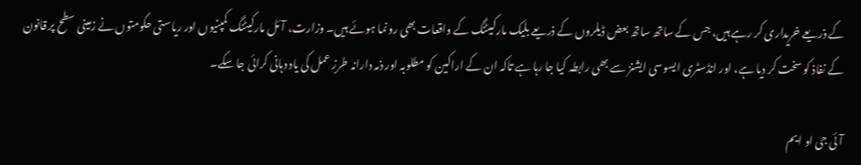کے ذریعے خریداری کر رہے ہیں، جس کے ساتھ ساتھ بعض ڈیلروں کے ذریعے بلیک مارکیٹنگ کے واقعات بھی رونما ہوئے ہیں۔ وزارت، آئل مارکیٹنگ کمپنیوں اور ریاستی حکومتوں نے زمینی سطح پر قانون کے نفاذ کو سخت کر دیا ہے، اور انڈسٹری ایسوسی ایشنز سے بھی رابطہ کیا جا رہا ہے تاکہ ان کے اراکین کو مطلوبہ اور ذمہ دارانہ طرزِ عمل کی یاد دہانی کرائی جا سکے۔

آئی جی او ایم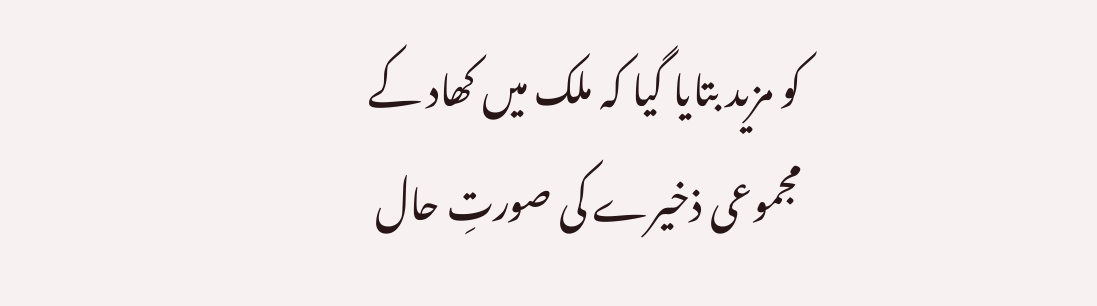کو مزید بتایا گیا کہ ملک میں کھاد کے مجموعی ذخیرے کی صورتِ حال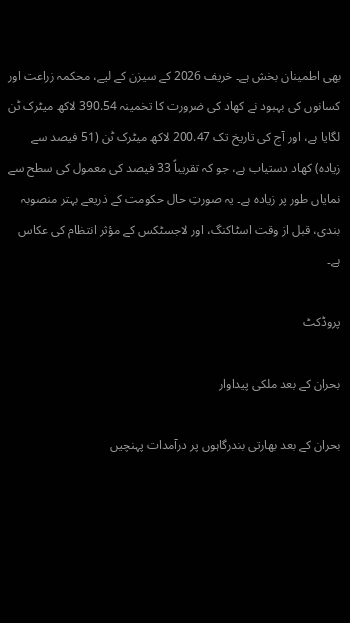بھی اطمینان بخش ہے۔ خریف 2026 کے سیزن کے لیے، محکمہ زراعت اور کسانوں کی بہبود نے کھاد کی ضرورت کا تخمینہ 390.54 لاکھ میٹرک ٹن لگایا ہے، اور آج کی تاریخ تک 200.47 لاکھ میٹرک ٹن (51 فیصد سے زیادہ) کھاد دستیاب ہے، جو کہ تقریباً 33 فیصد کی معمول کی سطح سے نمایاں طور پر زیادہ ہے۔ یہ صورتِ حال حکومت کے ذریعے بہتر منصوبہ بندی، قبل از وقت اسٹاکنگ، اور لاجسٹکس کے مؤثر انتظام کی عکاس ہے۔

پروڈکٹ

بحران کے بعد ملکی پیداوار

بحران کے بعد بھارتی بندرگاہوں پر درآمدات پہنچیں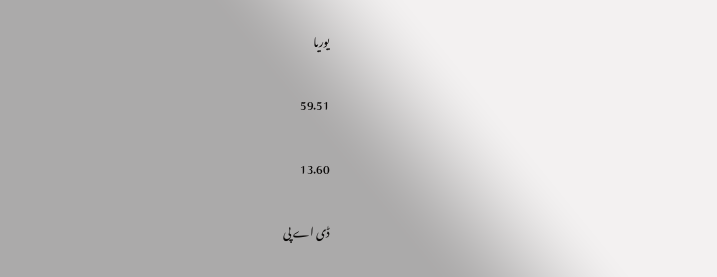یوریا

59.51

13.60

ڈی اے پی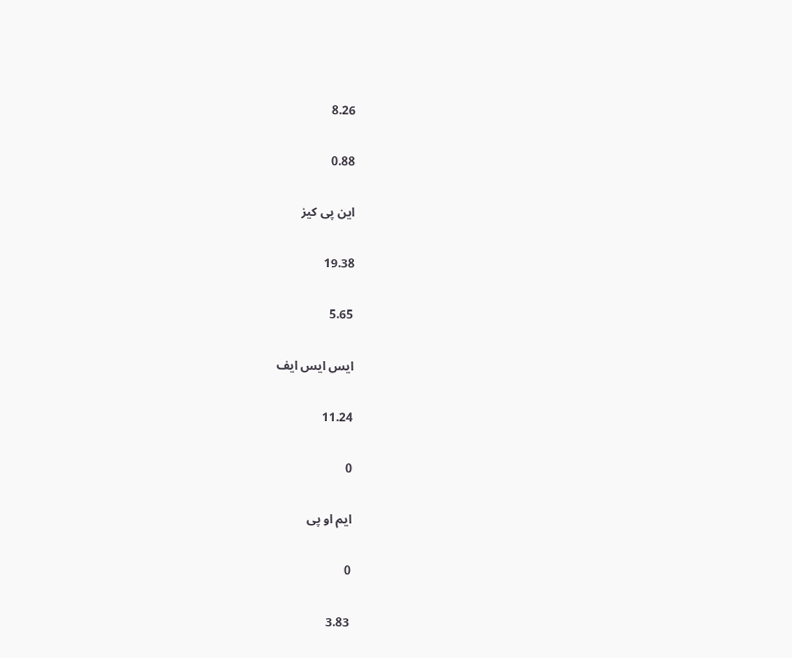8.26

0.88

این پی کیز

19.38

5.65

ایس ایس ایف

11.24

0

ایم او پی

0

3.83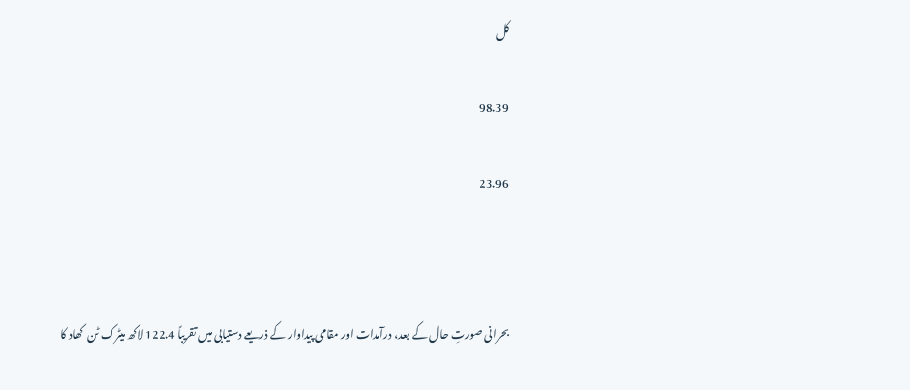کل

98.39

23.96



بحرانی صورتِ حال کے بعد، درآمدات اور مقامی پیداوار کے ذریعے دستیابی میں تقریباً 122.4 لاکھ میٹرک ٹن  کھاد کا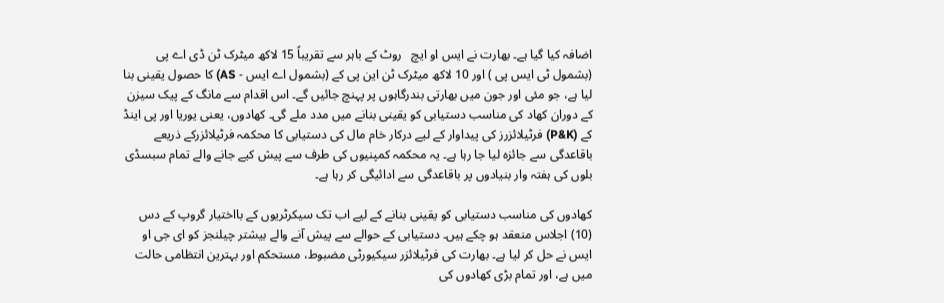اضافہ کیا گیا ہے۔ بھارت نے ایس او ایچ   روٹ کے باہر سے تقریباً 15 لاکھ میٹرک ٹن ڈی اے پی (بشمول ٹی ایس پی ) اور 10 لاکھ میٹرک ٹن این پی کے (بشمول اے ایس - AS) کا حصول یقینی بنا لیا ہے، جو مئی اور جون میں بھارتی بندرگاہوں پر پہنچ جائیں گے۔ اس اقدام سے مانگ کے پیک سیزن کے دوران کھاد کی مناسب دستیابی کو یقینی بنانے میں مدد ملے گی۔ کھادوں، یعنی یوریا اور پی اینڈ کے (P&K) فرٹیلائزرز کی پیداوار کے لیے درکار خام مال کی دستیابی کا محکمہ فرٹیلائزرکے ذریعے باقاعدگی سے جائزہ لیا جا رہا ہے۔ یہ محکمہ کمپنیوں کی طرف سے پیش کیے جانے والے تمام سبسڈی بلوں کی ہفتہ وار بنیادوں پر باقاعدگی سے ادائیگی کر رہا ہے۔

کھادوں کی مناسب دستیابی کو یقینی بنانے کے لیے اب تک سیکرٹریوں کے بااختیار گروپ کے دس (10) اجلاس منعقد ہو چکے ہیں۔ دستیابی کے حوالے سے پیش آنے والے بیشتر چیلنجز کو ای جی او ایس نے حل کر لیا ہے۔ بھارت کی فرٹیلائزر سیکیورٹی مضبوط، مستحکم اور بہترین انتظامی حالت میں ہے، اور تمام بڑی کھادوں کی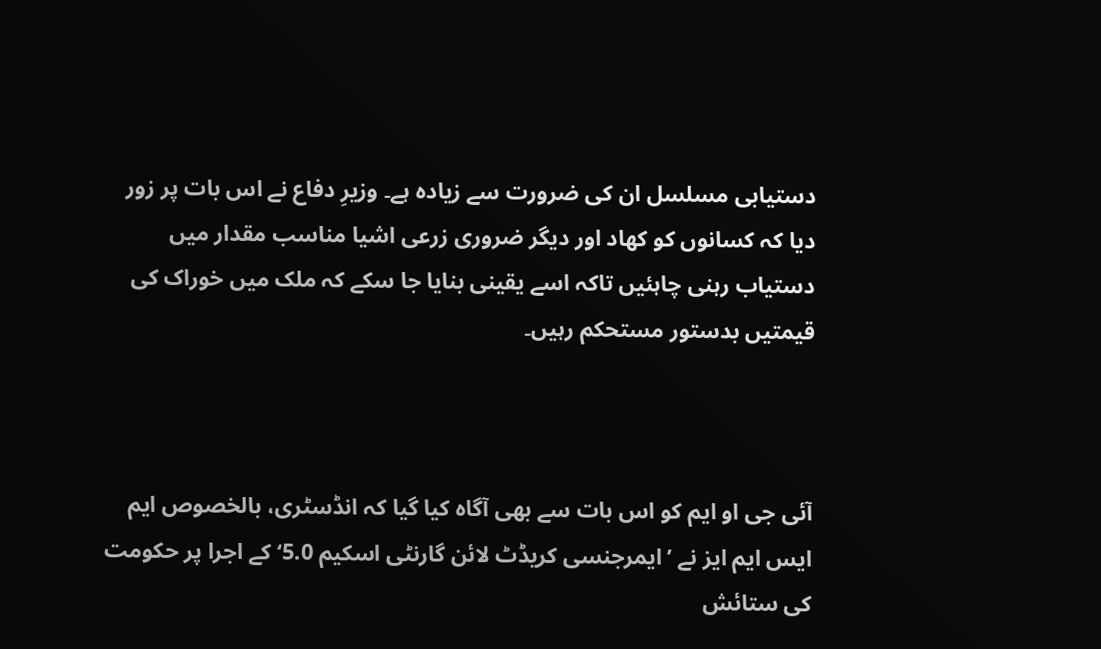دستیابی مسلسل ان کی ضرورت سے زیادہ ہے۔ وزیرِ دفاع نے اس بات پر زور دیا کہ کسانوں کو کھاد اور دیگر ضروری زرعی اشیا مناسب مقدار میں دستیاب رہنی چاہئیں تاکہ اسے یقینی بنایا جا سکے کہ ملک میں خوراک کی قیمتیں بدستور مستحکم رہیں۔



آئی جی او ایم کو اس بات سے بھی آگاہ کیا گیا کہ انڈسٹری، بالخصوص ایم ایس ایم ایز نے ’ایمرجنسی کریڈٹ لائن گارنٹی اسکیم 5.0‘ کے اجرا پر حکومت کی ستائش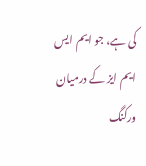کی ہے، جو ایم ایس ایم ایز کے درمیان ورکنگ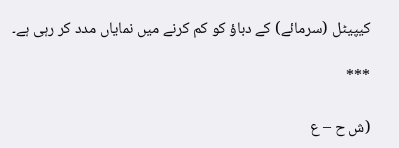کیپیٹل (سرمائے) کے دباؤ کو کم کرنے میں نمایاں مدد کر رہی ہے۔

***

(ش ح – ع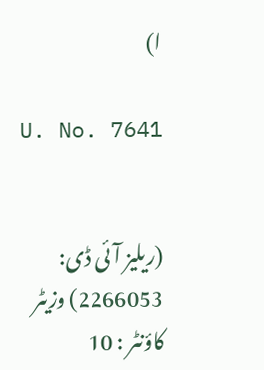ا)

U. No. 7641


(ریلیز آئی ڈی: 2266053) وزیٹر کاؤنٹر : 10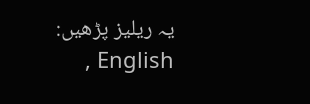یہ ریلیز پڑھیں: English ,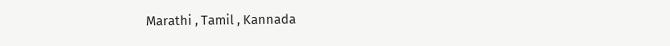Marathi , Tamil , Kannada